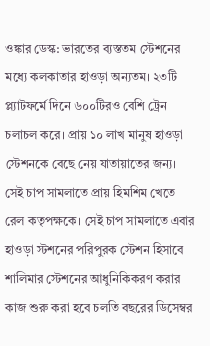ওঙ্কার ডেস্ক: ভারতের ব্যস্ততম স্টেশনের মধ্যে কলকাতার হাওড়া অন্যতম। ২৩টি প্ল্যাটফর্মে দিনে ৬০০টিরও বেশি ট্রেন চলাচল করে। প্রায় ১০ লাখ মানুষ হাওড়া স্টেশনকে বেছে নেয় যাতায়াতের জন্য। সেই চাপ সামলাতে প্রায় হিমশিম খেতে রেল কতৃপক্ষকে। সেই চাপ সামলাতে এবার হাওড়া স্টশনের পরিপুরক স্টেশন হিসাবে শালিমার স্টেশনের আধুনিকিকরণ করার কাজ শুরু করা হবে চলতি বছরের ডিসেম্বর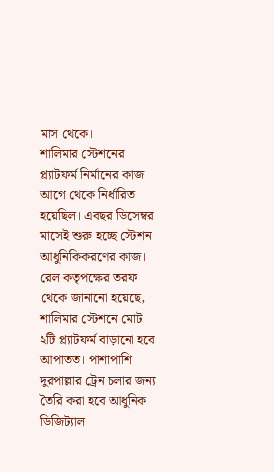মাস থেকে।
শালিমার স্টেশনের প্ল্যাটফর্ম নির্মানের কাজ আগে থেকে নির্ধারিত হয়েছিল। এবছর ডিসেম্বর মাসেই শুরু হচ্ছে স্টেশন আধুনিকিকরণের কাজ। রেল কতৃপক্ষের তরফ থেকে জানানো হয়েছে, শালিমার স্টেশনে মোট ২টি প্ল্যাটফর্ম বাড়ানো হবে আপাতত। পাশাপাশি দুরপাল্লার ট্রেন চলার জন্য তৈরি করা হবে আধুনিক ডিজিট্যাল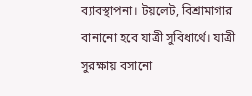ব্যাবস্থাপনা। টয়লেট, বিশ্রামাগার বানানো হবে যাত্রী সুবিধার্থে। যাত্রী সুরক্ষায় বসানো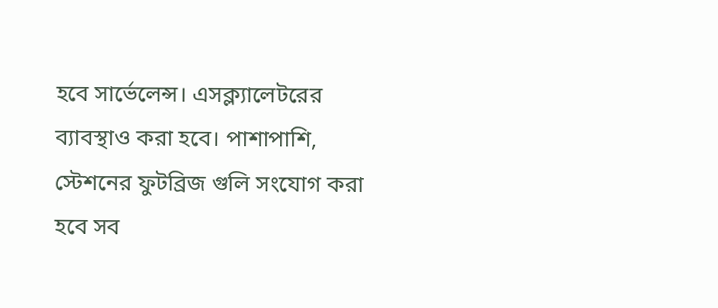হবে সার্ভেলেন্স। এসক্ল্যালেটরের ব্যাবস্থাও করা হবে। পাশাপাশি, স্টেশনের ফুটব্রিজ গুলি সংযোগ করা হবে সব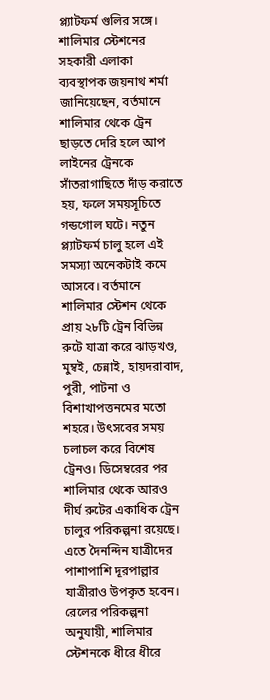প্ল্যাটফর্ম গুলির সঙ্গে।
শালিমার স্টেশনের সহকারী এলাকা ব্যবস্থাপক জয়নাথ শর্মা জানিয়েছেন, বর্তমানে শালিমার থেকে ট্রেন ছাড়তে দেরি হলে আপ লাইনের ট্রেনকে সাঁতরাগাছিতে দাঁড় করাতে হয়, ফলে সময়সূচিতে গন্ডগোল ঘটে। নতুন প্ল্যাটফর্ম চালু হলে এই সমস্যা অনেকটাই কমে আসবে। বর্তমানে শালিমার স্টেশন থেকে প্রায় ২৮টি ট্রেন বিভিন্ন রুটে যাত্রা করে ঝাড়খণ্ড, মুম্বই, চেন্নাই, হায়দরাবাদ, পুরী, পাটনা ও বিশাখাপত্তনমের মতো শহরে। উৎসবের সময় চলাচল করে বিশেষ ট্রেনও। ডিসেম্বরের পর শালিমার থেকে আরও দীর্ঘ রুটের একাধিক ট্রেন চালুর পরিকল্পনা রয়েছে। এতে দৈনন্দিন যাত্রীদের পাশাপাশি দূরপাল্লার যাত্রীরাও উপকৃত হবেন।
রেলের পরিকল্পনা অনুযায়ী, শালিমার স্টেশনকে ধীরে ধীরে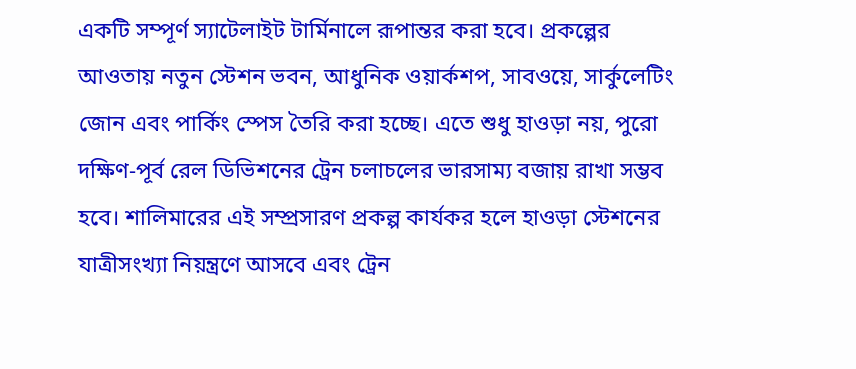একটি সম্পূর্ণ স্যাটেলাইট টার্মিনালে রূপান্তর করা হবে। প্রকল্পের আওতায় নতুন স্টেশন ভবন, আধুনিক ওয়ার্কশপ, সাবওয়ে, সার্কুলেটিং জোন এবং পার্কিং স্পেস তৈরি করা হচ্ছে। এতে শুধু হাওড়া নয়, পুরো দক্ষিণ-পূর্ব রেল ডিভিশনের ট্রেন চলাচলের ভারসাম্য বজায় রাখা সম্ভব হবে। শালিমারের এই সম্প্রসারণ প্রকল্প কার্যকর হলে হাওড়া স্টেশনের যাত্রীসংখ্যা নিয়ন্ত্রণে আসবে এবং ট্রেন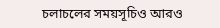চলাচলের সময়সূচিও আরও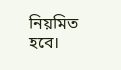নিয়মিত হবে।